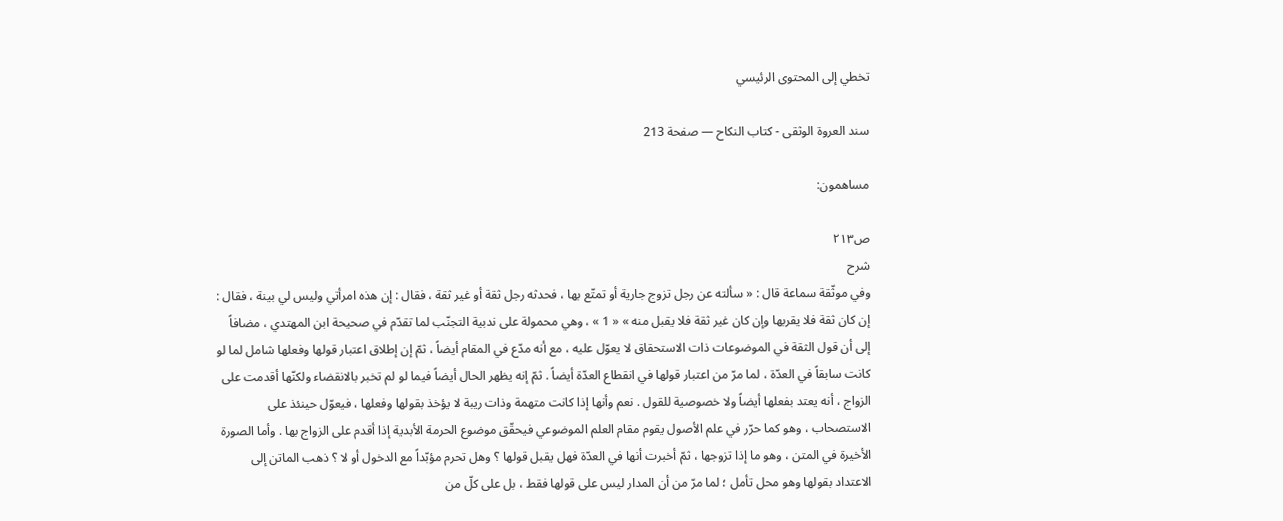تخطي إلى المحتوى الرئيسي

سند العروة الوثقى - كتاب النكاح — صفحة 213

مساهمون:

ص٢١٣
شرح
وفي موثّقة سماعة قال : « سألته عن رجل تزوج جارية أو تمتّع بها ، فحدثه رجل ثقة أو غير ثقة ، فقال : إن هذه امرأتي وليس لي بينة ، فقال : إن كان ثقة فلا يقربها وإن كان غير ثقة فلا يقبل منه » « 1 » ، وهي محمولة على ندبية التجنّب لما تقدّم في صحيحة ابن المهتدي ، مضافاً إلى أن قول الثقة في الموضوعات ذات الاستحقاق لا يعوّل عليه ، مع أنه مدّع في المقام أيضاً ، ثمّ إن إطلاق اعتبار قولها وفعلها شامل لما لو كانت سابقاً في العدّة ، لما مرّ من اعتبار قولها في انقطاع العدّة أيضاً . ثمّ إنه يظهر الحال أيضاً فيما لو لم تخبر بالانقضاء ولكنّها أقدمت على الزواج ، أنه يعتد بفعلها أيضاً ولا خصوصية للقول . نعم وأنها إذا كانت متهمة وذات ريبة لا يؤخذ بقولها وفعلها ، فيعوّل حينئذ على الاستصحاب ، وهو كما حرّر في علم الأصول يقوم مقام العلم الموضوعي فيحقّق موضوع الحرمة الأبدية إذا أقدم على الزواج بها . وأما الصورة الأخيرة في المتن ، وهو ما إذا تزوجها ، ثمّ أخبرت أنها في العدّة فهل يقبل قولها ؟ وهل تحرم مؤبّداً مع الدخول أو لا ؟ ذهب الماتن إلى الاعتداد بقولها وهو محل تأمل ؛ لما مرّ من أن المدار ليس على قولها فقط ، بل على كلّ من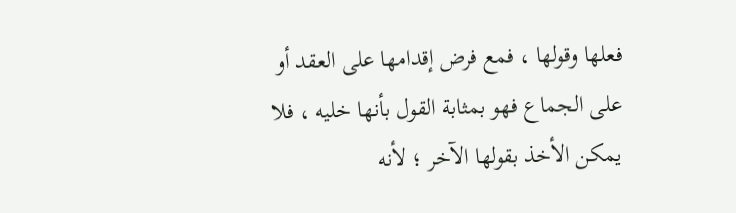فعلها وقولها ، فمع فرض إقدامها على العقد أو على الجماع فهو بمثابة القول بأنها خليه ، فلا يمكن الأخذ بقولها الآخر ؛ لأنه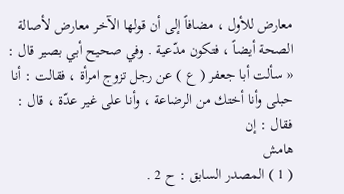معارض للأول ، مضافاً إلى أن قولها الآخر معارض لأصالة الصحة أيضاً ، فتكون مدّعية . وفي صحيح أبي بصير قال : « سألت أبا جعفر ( ع ) عن رجل تزوج امرأة ، فقالت : أنا حبلى وأنا أختك من الرضاعة ، وأنا على غير عدّة ، قال : فقال : إن
هامش
( 1 ) المصدر السابق : ح 2 .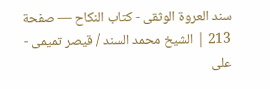سند العروة الوثقى - كتاب النكاح — صفحة 213 | الشيخ محمد السند / قيصر تميمى - على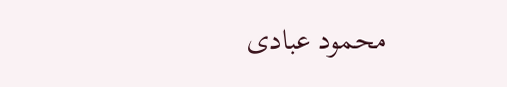محمود عبادى